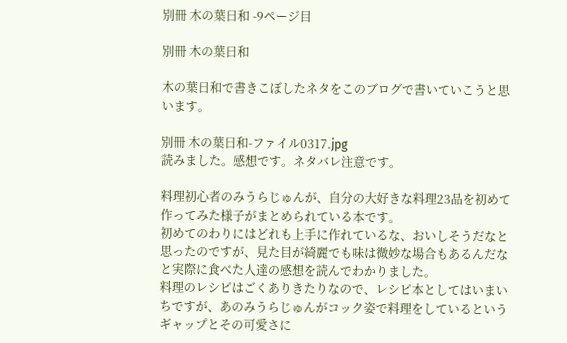別冊 木の葉日和 -9ページ目

別冊 木の葉日和

木の葉日和で書きこぼしたネタをこのブログで書いていこうと思います。

別冊 木の葉日和-ファイル0317.jpg
読みました。感想です。ネタバレ注意です。

料理初心者のみうらじゅんが、自分の大好きな料理23品を初めて作ってみた様子がまとめられている本です。
初めてのわりにはどれも上手に作れているな、おいしそうだなと思ったのですが、見た目が綺麗でも味は微妙な場合もあるんだなと実際に食べた人達の感想を読んでわかりました。
料理のレシピはごくありきたりなので、レシピ本としてはいまいちですが、あのみうらじゅんがコック姿で料理をしているというギャップとその可愛さに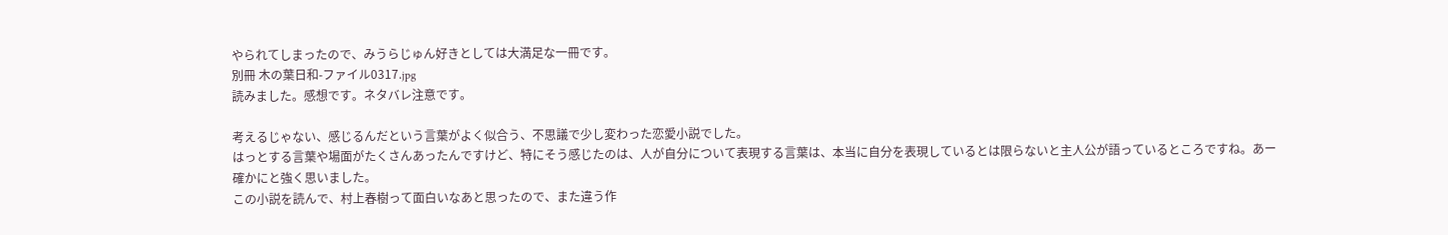やられてしまったので、みうらじゅん好きとしては大満足な一冊です。
別冊 木の葉日和-ファイル0317.jpg
読みました。感想です。ネタバレ注意です。

考えるじゃない、感じるんだという言葉がよく似合う、不思議で少し変わった恋愛小説でした。
はっとする言葉や場面がたくさんあったんですけど、特にそう感じたのは、人が自分について表現する言葉は、本当に自分を表現しているとは限らないと主人公が語っているところですね。あー確かにと強く思いました。
この小説を読んで、村上春樹って面白いなあと思ったので、また違う作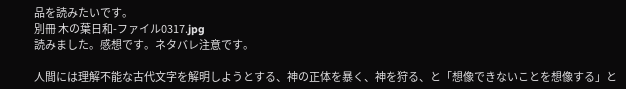品を読みたいです。
別冊 木の葉日和-ファイル0317.jpg
読みました。感想です。ネタバレ注意です。

人間には理解不能な古代文字を解明しようとする、神の正体を暴く、神を狩る、と「想像できないことを想像する」と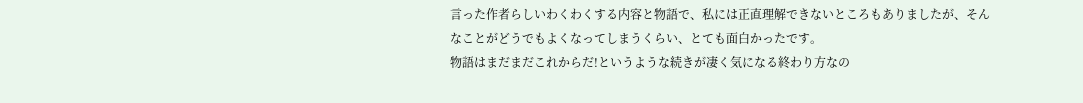言った作者らしいわくわくする内容と物語で、私には正直理解できないところもありましたが、そんなことがどうでもよくなってしまうくらい、とても面白かったです。
物語はまだまだこれからだ!というような続きが凄く気になる終わり方なの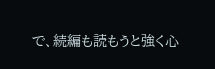で、続編も読もうと強く心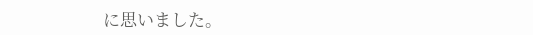に思いました。